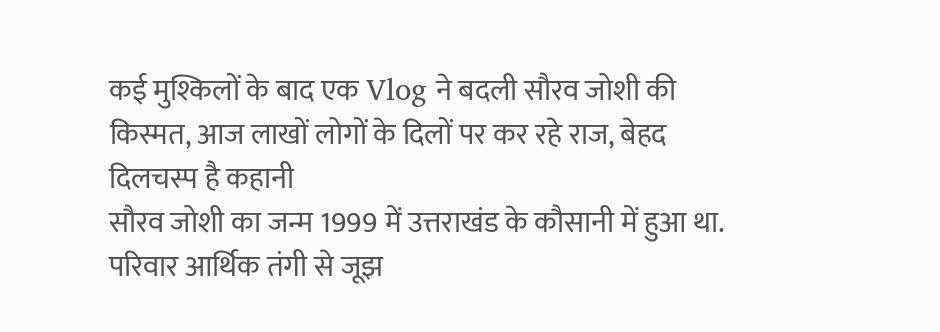कई मुश्किलों के बाद एक Vlog ने बदली सौरव जोशी की किस्मत, आज लाखों लोगों के दिलों पर कर रहे राज, बेहद दिलचस्प है कहानी
सौरव जोशी का जन्म 1999 में उत्तराखंड के कौसानी में हुआ था. परिवार आर्थिक तंगी से जूझ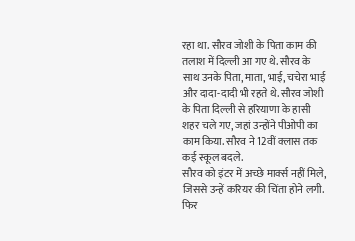रहा था. सौरव जोशी के पिता काम की तलाश में दिल्ली आ गए थे. सौरव के साथ उनके पिता, माता, भाई, चचेरा भाई और दादा-दादी भी रहते थे. सौरव जोशी के पिता दिल्ली से हरियाणा के हासी शहर चले गए, जहां उन्होंने पीओपी का काम किया. सौरव ने 12वीं क्लास तक कई स्कूल बदले.
सौरव को इंटर में अच्छे मार्क्स नहीं मिले, जिससे उन्हें करियर की चिंता होने लगी. फिर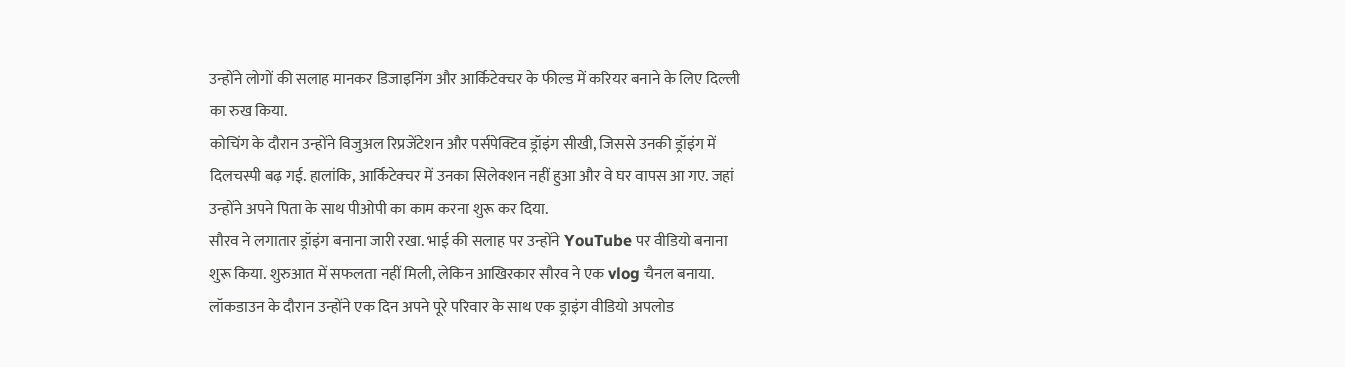उन्होंने लोगों की सलाह मानकर डिजाइनिंग और आर्किटेक्चर के फील्ड में करियर बनाने के लिए दिल्ली का रुख किया.
कोचिंग के दौरान उन्होंने विजुअल रिप्रजेंटेशन और पर्सपेक्टिव ड्रॉइंग सीखी, जिससे उनकी ड्रॉइंग में दिलचस्पी बढ़ गई. हालांकि, आर्किटेक्चर में उनका सिलेक्शन नहीं हुआ और वे घर वापस आ गए. जहां उन्होंने अपने पिता के साथ पीओपी का काम करना शुरू कर दिया.
सौरव ने लगातार ड्रॉइंग बनाना जारी रखा. भाई की सलाह पर उन्होंने YouTube पर वीडियो बनाना शुरू किया. शुरुआत में सफलता नहीं मिली, लेकिन आखिरकार सौरव ने एक vlog चैनल बनाया.
लॉकडाउन के दौरान उन्होंने एक दिन अपने पूरे परिवार के साथ एक ड्राइंग वीडियो अपलोड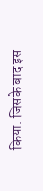किया. जिसके बाद इस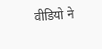वीडियो ने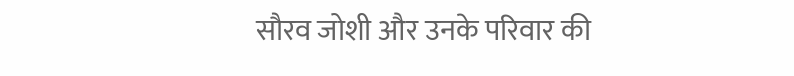सौरव जोशी और उनके परिवार की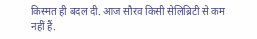किस्मत ही बदल दी. आज सौरव किसी सेलिब्रिटी से कम नहीं हैं.